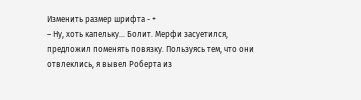Изменить размер шрифта - +
– Ну, хоть капельку… Болит. Мерфи засуетился, предложил поменять повязку. Пользуясь тем, что они отвлеклись, я вывел Роберта из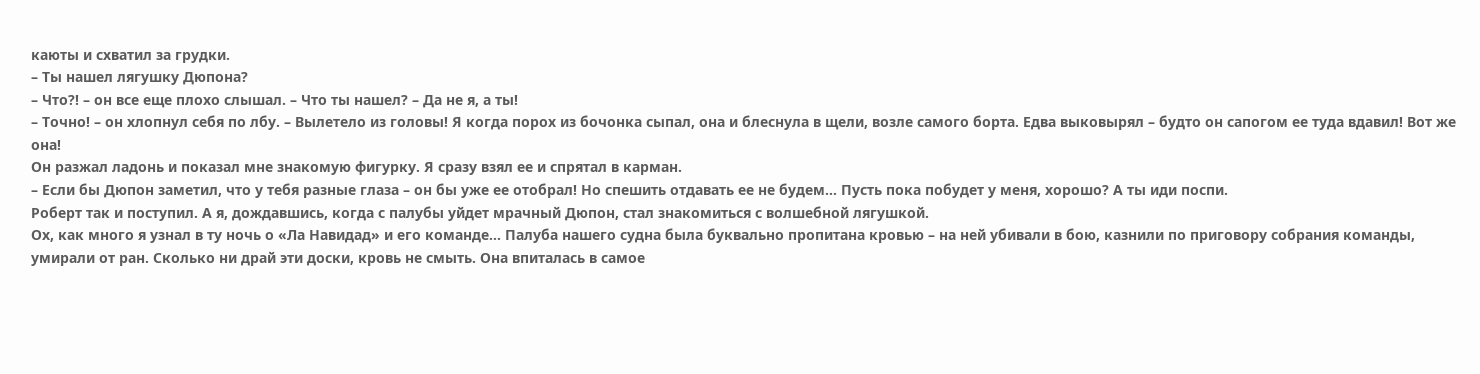каюты и схватил за грудки.
– Ты нашел лягушку Дюпона?
– Что?! – он все еще плохо слышал. – Что ты нашел? – Да не я, а ты!
– Точно! – он хлопнул себя по лбу. – Вылетело из головы! Я когда порох из бочонка сыпал, она и блеснула в щели, возле самого борта. Едва выковырял – будто он сапогом ее туда вдавил! Вот же она!
Он разжал ладонь и показал мне знакомую фигурку. Я сразу взял ее и спрятал в карман.
– Если бы Дюпон заметил, что у тебя разные глаза – он бы уже ее отобрал! Но спешить отдавать ее не будем… Пусть пока побудет у меня, хорошо? А ты иди поспи.
Роберт так и поступил. А я, дождавшись, когда с палубы уйдет мрачный Дюпон, стал знакомиться с волшебной лягушкой.
Ох, как много я узнал в ту ночь о «Ла Навидад» и его команде… Палуба нашего судна была буквально пропитана кровью – на ней убивали в бою, казнили по приговору собрания команды, умирали от ран. Сколько ни драй эти доски, кровь не смыть. Она впиталась в самое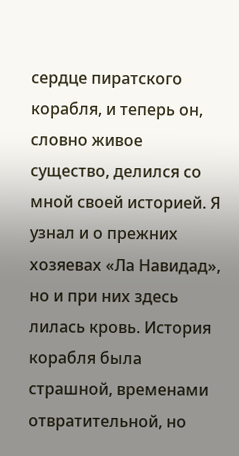сердце пиратского корабля, и теперь он, словно живое существо, делился со мной своей историей. Я узнал и о прежних хозяевах «Ла Навидад», но и при них здесь лилась кровь. История корабля была страшной, временами отвратительной, но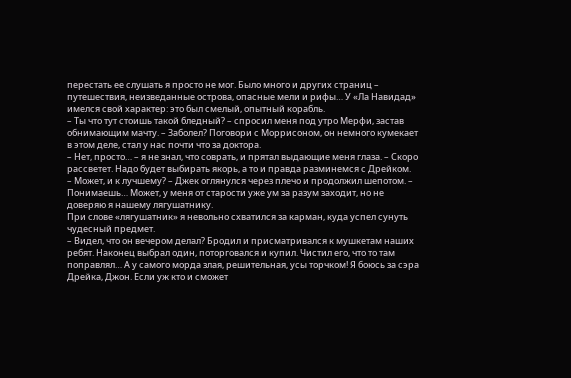перестать ее слушать я просто не мог. Было много и других страниц – путешествия, неизведанные острова, опасные мели и рифы… У «Ла Навидад» имелся свой характер: это был смелый, опытный корабль.
– Ты что тут стоишь такой бледный? – спросил меня под утро Мерфи, застав обнимающим мачту. – Заболел? Поговори с Моррисоном, он немного кумекает в этом деле, стал у нас почти что за доктора.
– Нет, просто… – я не знал, что соврать, и прятал выдающие меня глаза. – Скоро рассветет. Надо будет выбирать якорь, а то и правда разминемся с Дрейком.
– Может, и к лучшему? – Джек оглянулся через плечо и продолжил шепотом. – Понимаешь… Может, у меня от старости уже ум за разум заходит, но не доверяю я нашему лягушатнику.
При слове «лягушатник» я невольно схватился за карман, куда успел сунуть чудесный предмет.
– Видел, что он вечером делал? Бродил и присматривался к мушкетам наших ребят. Наконец выбрал один, поторговался и купил. Чистил его, что то там поправлял… А у самого морда злая, решительная, усы торчком! Я боюсь за сэра Дрейка, Джон. Если уж кто и сможет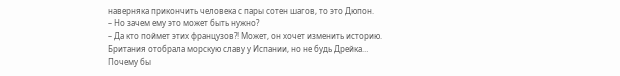наверняка прикончить человека с пары сотен шагов, то это Дюпон.
– Но зачем ему это может быть нужно?
– Да кто поймет этих французов?! Может, он хочет изменить историю. Британия отобрала морскую славу у Испании, но не будь Дрейка… Почему бы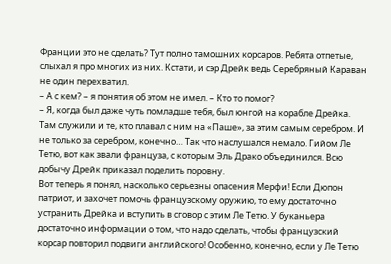Франции это не сделать? Тут полно тамошних корсаров. Ребята отпетые, слыхал я про многих из них. Кстати, и сэр Дрейк ведь Серебряный Караван не один перехватил.
– А с кем? – я понятия об этом не имел. – Кто то помог?
– Я, когда был даже чуть помладше тебя, был юнгой на корабле Дрейка. Там служили и те, кто плавал с ним на «Паше», за этим самым серебром. И не только за серебром, конечно… Так что наслушался немало. Гийом Ле Тетю, вот как звали француза, с которым Эль Драко объединился. Всю добычу Дрейк приказал поделить поровну.
Вот теперь я понял, насколько серьезны опасения Мерфи! Если Дюпон патриот, и захочет помочь французскому оружию, то ему достаточно устранить Дрейка и вступить в сговор с этим Ле Тетю. У буканьера достаточно информации о том, что надо сделать, чтобы французский корсар повторил подвиги английского! Особенно, конечно, если у Ле Тетю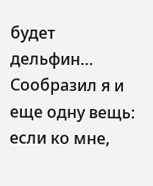будет дельфин… Сообразил я и еще одну вещь: если ко мне,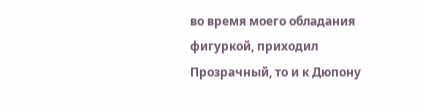во время моего обладания фигуркой, приходил Прозрачный, то и к Дюпону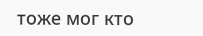тоже мог кто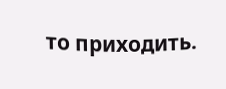то приходить.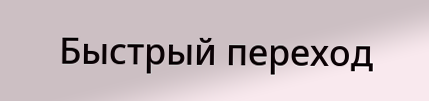Быстрый переход